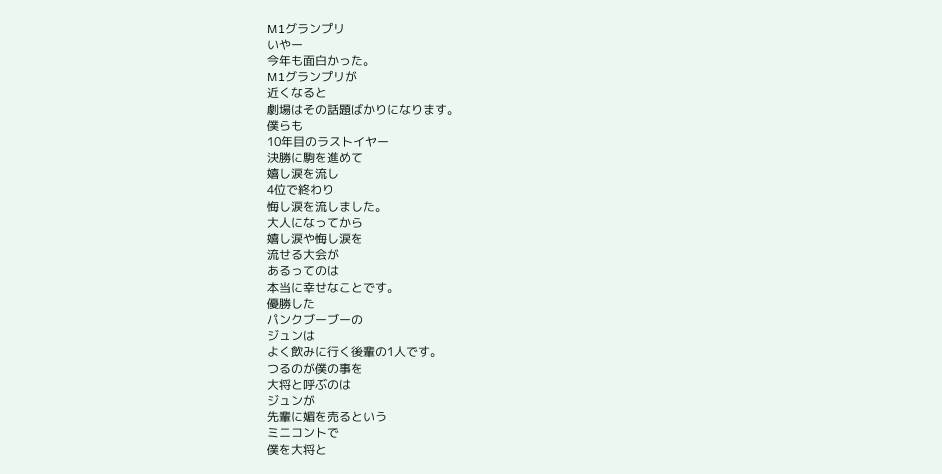M1グランプリ
いやー
今年も面白かった。
M1グランプリが
近くなると
劇場はその話題ばかりになります。
僕らも
10年目のラストイヤー
決勝に駒を進めて
嬉し涙を流し
4位で終わり
悔し涙を流しました。
大人になってから
嬉し涙や悔し涙を
流せる大会が
あるってのは
本当に幸せなことです。
優勝した
パンクブーブーの
ジュンは
よく飲みに行く後輩の1人です。
つるのが僕の事を
大将と呼ぶのは
ジュンが
先輩に媚を売るという
ミニコントで
僕を大将と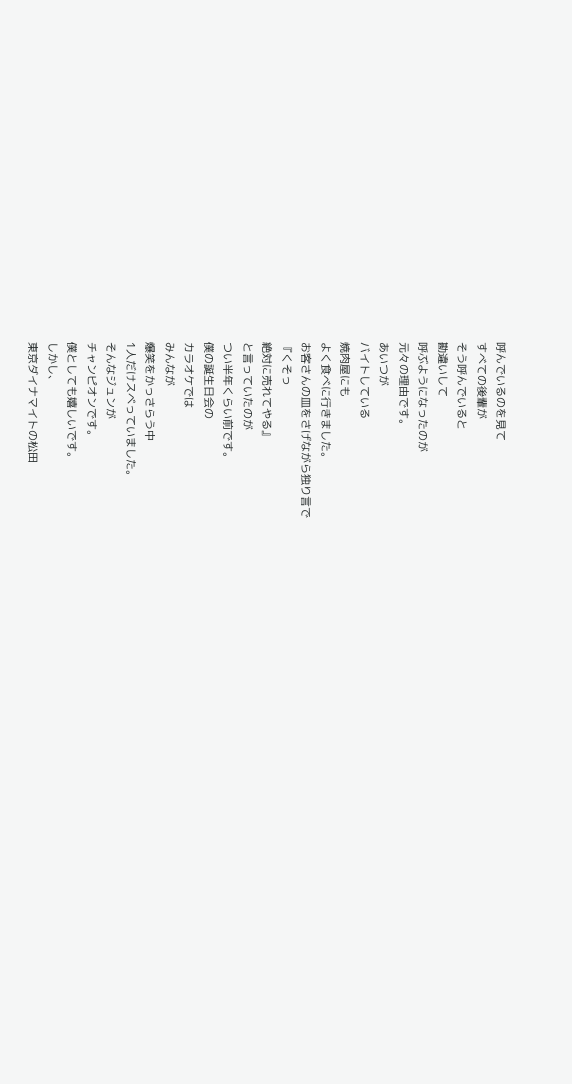呼んでいるのを見て
すべての後輩が
そう呼んでいると
勘違いして
呼ぶようになったのが
元々の理由です。
あいつが
バイトしている
焼肉屋にも
よく食べに行きました。
お客さんの皿をさげながら独り言で
『くそっ
絶対に売れてやる』
と言っていたのが
つい半年くらい前です。
僕の誕生日会の
カラオケでは
みんなが
爆笑をかっさらう中
1人だけスベっていました。
そんなジュンが
チャンピオンです。
僕としても嬉しいです。
しかし、
東京ダイナマイトの松田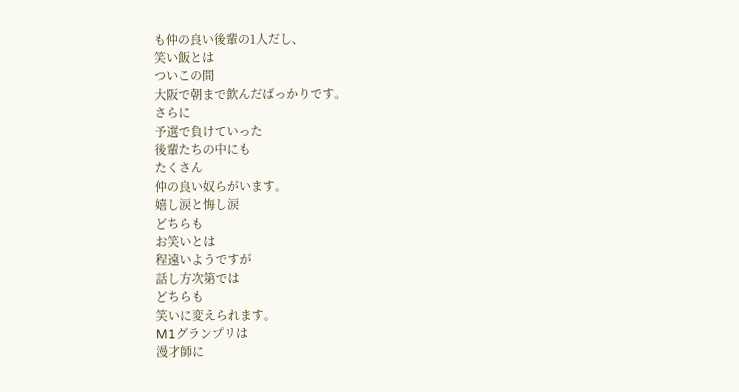も仲の良い後輩の1人だし、
笑い飯とは
ついこの間
大阪で朝まで飲んだばっかりです。
さらに
予選で負けていった
後輩たちの中にも
たくさん
仲の良い奴らがいます。
嬉し涙と悔し涙
どちらも
お笑いとは
程遠いようですが
話し方次第では
どちらも
笑いに変えられます。
M1グランプリは
漫才師に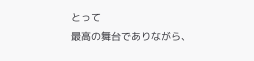とって
最高の舞台でありながら、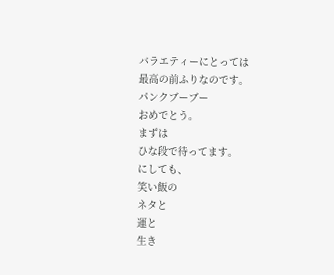バラエティーにとっては
最高の前ふりなのです。
パンクブーブー
おめでとう。
まずは
ひな段で待ってます。
にしても、
笑い飯の
ネタと
運と
生き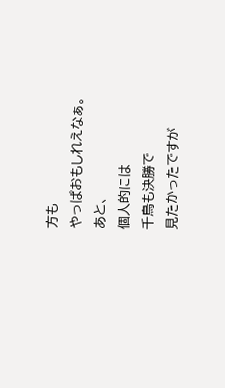方も
やっぱおもしれえなぁ。
あと、
個人的には
千鳥も決勝で
見たかったですが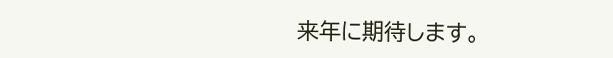来年に期待します。